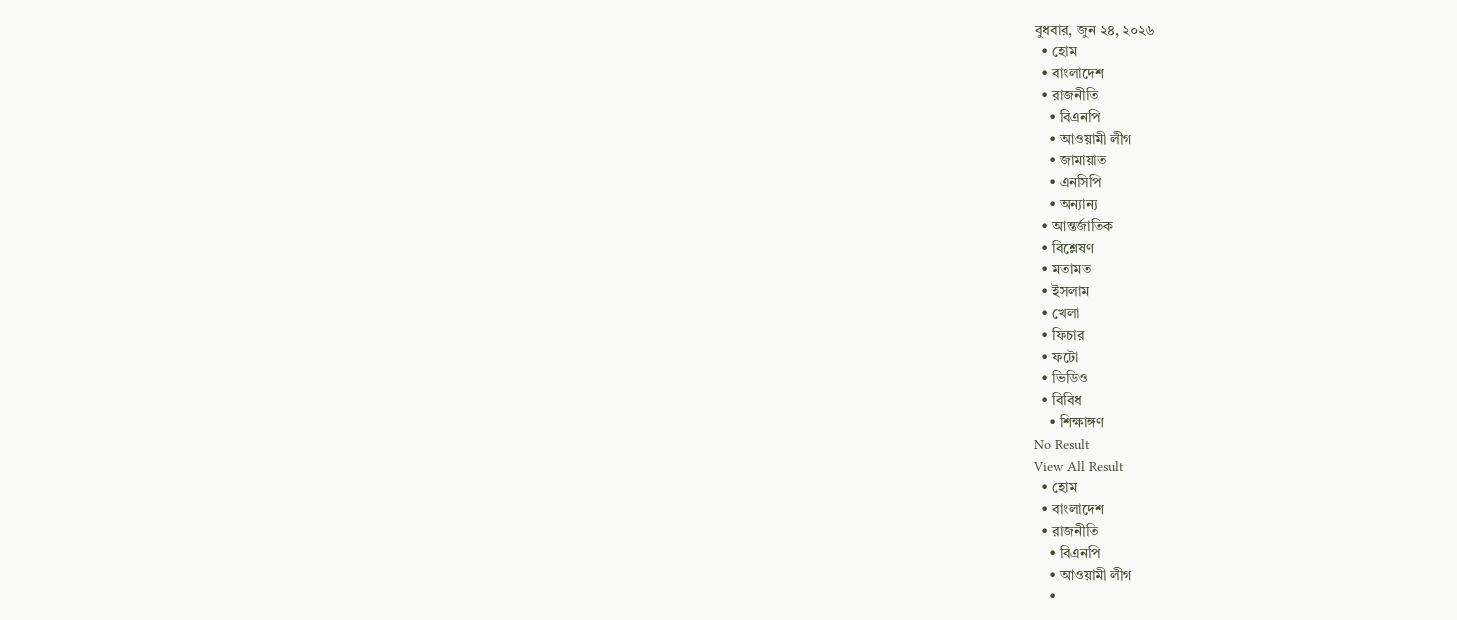বুধবার, জুন ২৪, ২০২৬
  • হোম
  • বাংলাদেশ
  • রাজনীতি
    • বিএনপি
    • আওয়ামী লীগ
    • জামায়াত
    • এনসিপি
    • অন্যান্য
  • আন্তর্জাতিক
  • বিশ্লেষণ
  • মতামত
  • ইসলাম
  • খেলা
  • ফিচার
  • ফটো
  • ভিডিও
  • বিবিধ
    • শিক্ষাঙ্গণ
No Result
View All Result
  • হোম
  • বাংলাদেশ
  • রাজনীতি
    • বিএনপি
    • আওয়ামী লীগ
    •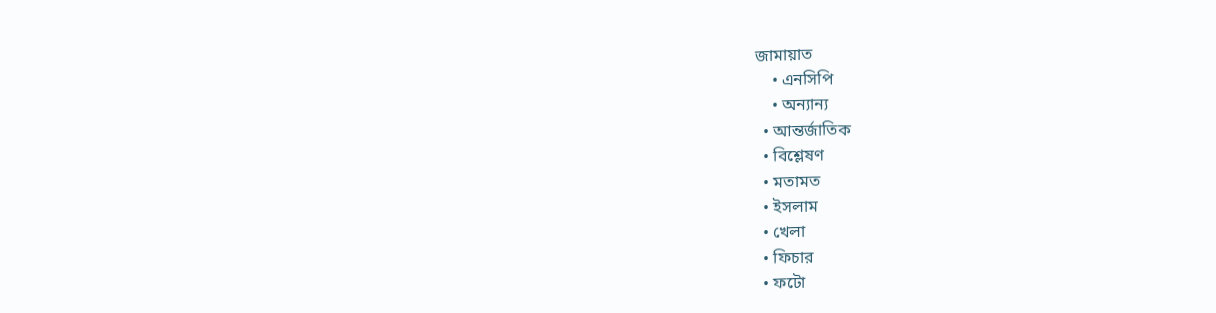জামায়াত
    • এনসিপি
    • অন্যান্য
  • আন্তর্জাতিক
  • বিশ্লেষণ
  • মতামত
  • ইসলাম
  • খেলা
  • ফিচার
  • ফটো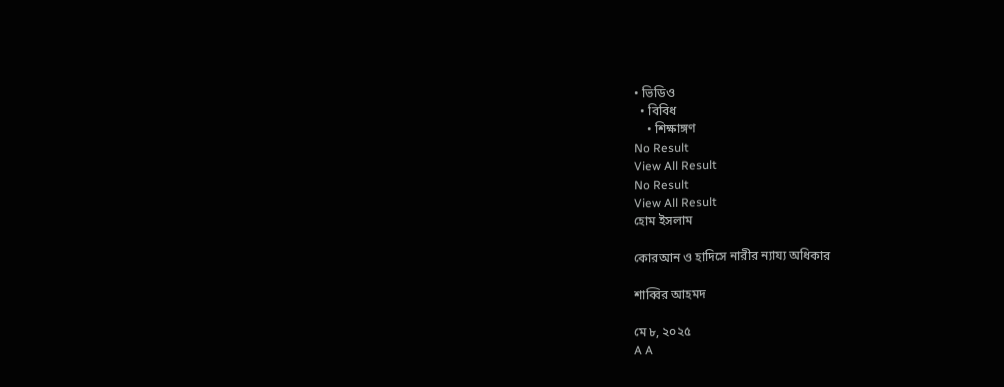• ভিডিও
  • বিবিধ
    • শিক্ষাঙ্গণ
No Result
View All Result
No Result
View All Result
হোম ইসলাম

কোরআন ও হাদিসে নারীর ন্যায্য অধিকার

শাব্বির আহমদ

মে ৮, ২০২৫
A A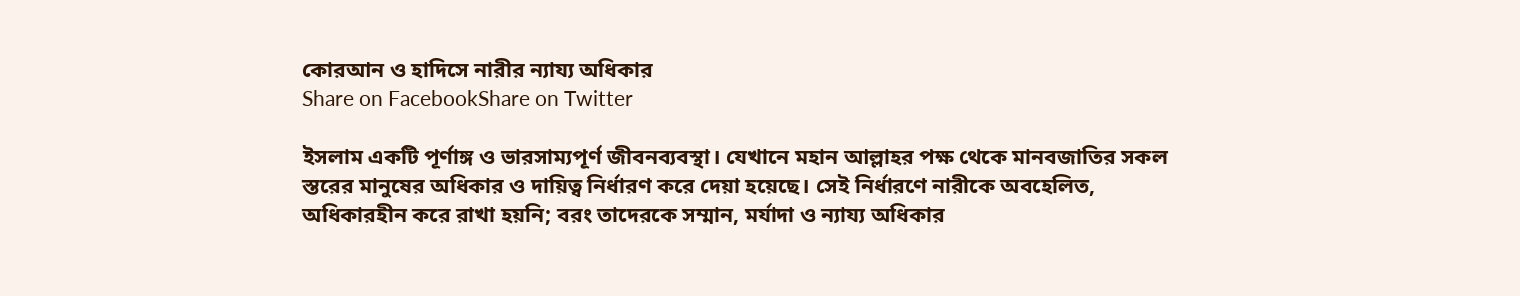কোরআন ও হাদিসে নারীর ন্যায্য অধিকার
Share on FacebookShare on Twitter

ইসলাম একটি পূর্ণাঙ্গ ও ভারসাম্যপূর্ণ জীবনব্যবস্থা। যেখানে মহান আল্লাহর পক্ষ থেকে মানবজাতির সকল স্তরের মানুষের অধিকার ও দায়িত্ব নির্ধারণ করে দেয়া হয়েছে। সেই নির্ধারণে নারীকে অবহেলিত, অধিকারহীন করে রাখা হয়নি; বরং তাদেরকে সম্মান, মর্যাদা ও ন্যায্য অধিকার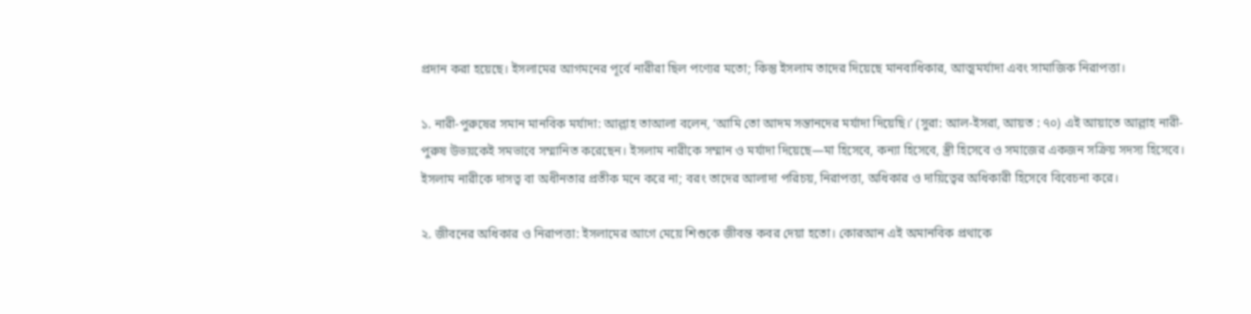প্রদান করা হয়েছে। ইসলামের আগমনের পূর্বে নারীরা ছিল পণ্যের মতো; কিন্তু ইসলাম তাদের দিয়েছে মানবাধিকার, আত্মমর্যাদা এবং সামাজিক নিরাপত্তা।

১. নারী-পুরুষের সমান মানবিক মর্যাদা: আল্লাহ তাআলা বলেন, ‘আমি তো আদম সন্তানদের মর্যাদা দিয়েছি।’ (সুরা: আল-ইসরা, আয়ত : ৭০) এই আয়াতে আল্লাহ নারী-পুরুষ উভয়কেই সমভাবে সম্মানিত করেছেন। ইসলাম নারীকে সম্মান ও মর্যাদা দিয়েছে—মা হিসেবে, কন্যা হিসেবে, স্ত্রী হিসেবে ও সমাজের একজন সক্রিয় সদস্য হিসেবে। ইসলাম নারীকে দাসত্ব বা অধীনতার প্রতীক মনে করে না; বরং তাদের আলাদা পরিচয়, নিরাপত্তা, অধিকার ও দায়িত্বের অধিকারী হিসেবে বিবেচনা করে।

২. জীবনের অধিকার ও নিরাপত্তা: ইসলামের আগে মেয়ে শিশুকে জীবন্ত কবর দেয়া হতো। কোরআন এই অমানবিক প্রথাকে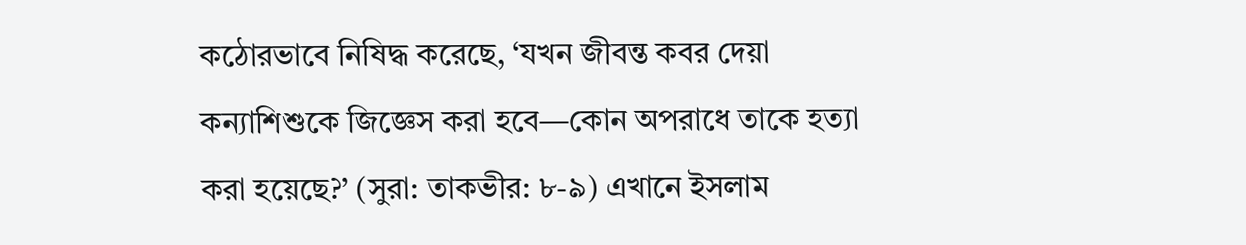কঠোরভাবে নিষিদ্ধ করেছে, ‘যখন জীবন্ত কবর দেয়া কন্যাশিশুকে জিজ্ঞেস করা হবে—কোন অপরাধে তাকে হত্যা করা হয়েছে?’ (সুরা: তাকভীর: ৮-৯) এখানে ইসলাম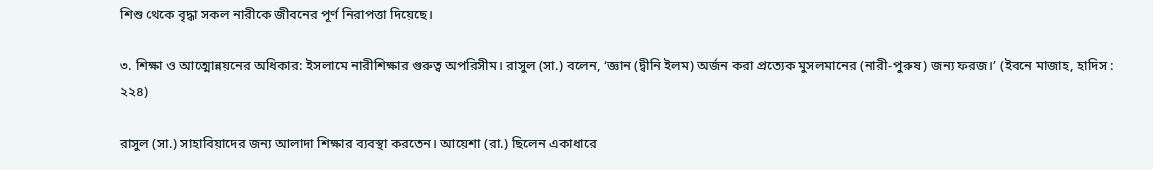শিশু থেকে বৃদ্ধা সকল নারীকে জীবনের পূর্ণ নিরাপত্তা দিয়েছে।

৩. শিক্ষা ও আত্মোন্নয়নের অধিকার: ইসলামে নারীশিক্ষার গুরুত্ব অপরিসীম। রাসুল (সা.) বলেন, ‘জ্ঞান (দ্বীনি ইলম) অর্জন করা প্রত্যেক মুসলমানের (নারী-পুরুষ) জন্য ফরজ।’ (ইবনে মাজাহ, হাদিস : ২২৪)

রাসুল (সা.) সাহাবিয়াদের জন্য আলাদা শিক্ষার ব্যবস্থা করতেন। আয়েশা (রা.) ছিলেন একাধারে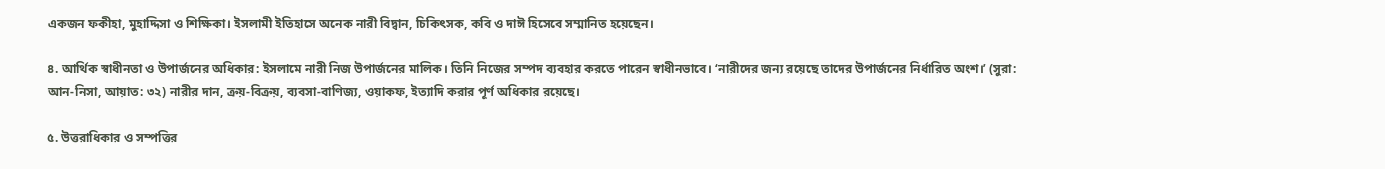একজন ফকীহা, মুহাদ্দিসা ও শিক্ষিকা। ইসলামী ইতিহাসে অনেক নারী বিদ্বান, চিকিৎসক, কবি ও দাঈ হিসেবে সম্মানিত হয়েছেন।

৪. আর্থিক স্বাধীনতা ও উপার্জনের অধিকার: ইসলামে নারী নিজ উপার্জনের মালিক। তিনি নিজের সম্পদ ব্যবহার করতে পারেন স্বাধীনভাবে। ‘নারীদের জন্য রয়েছে তাদের উপার্জনের নির্ধারিত অংশ।’ (সুরা: আন-নিসা, আয়াত: ৩২) নারীর দান, ক্রয়-বিক্রয়, ব্যবসা-বাণিজ্য, ওয়াকফ, ইত্যাদি করার পূর্ণ অধিকার রয়েছে।

৫. উত্তরাধিকার ও সম্পত্তির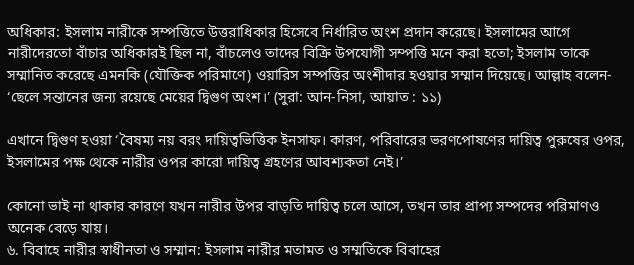অধিকার: ইসলাম নারীকে সম্পত্তিতে উত্তরাধিকার হিসেবে নির্ধারিত অংশ প্রদান করেছে। ইসলামের আগে নারীদেরতো বাঁচার অধিকারই ছিল না, বাঁচলেও তাদের বিক্রি উপযোগী সম্পত্তি মনে করা হতো; ইসলাম তাকে সম্মানিত করেছে এমনকি (যৌক্তিক পরিমাণে) ওয়ারিস সম্পত্তির অংশীদার হওয়ার সম্মান দিয়েছে। আল্লাহ বলেন- ‘ছেলে সন্তানের জন্য রয়েছে মেয়ের দ্বিগুণ অংশ।’ (সুরা: আন-নিসা, আয়াত : ১১)

এখানে দ্বিগুণ হওয়া ‘বৈষম্য নয় বরং দায়িত্বভিত্তিক ইনসাফ। কারণ, পরিবারের ভরণপোষণের দায়িত্ব পুরুষের ওপর, ইসলামের পক্ষ থেকে নারীর ওপর কারো দায়িত্ব গ্রহণের আবশ্যকতা নেই।’

কোনো ভাই না থাকার কারণে যখন নারীর উপর বাড়তি দায়িত্ব চলে আসে, তখন তার প্রাপ্য সম্পদের পরিমাণও অনেক বেড়ে যায়।
৬. বিবাহে নারীর স্বাধীনতা ও সম্মান: ইসলাম নারীর মতামত ও সম্মতিকে বিবাহের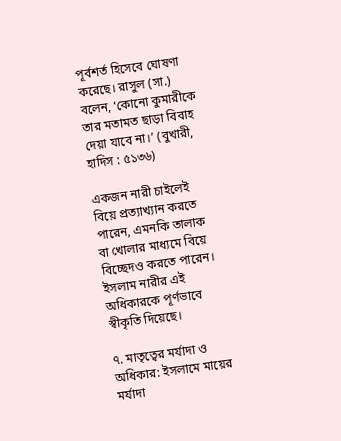পূর্বশর্ত হিসেবে ঘোষণা করেছে। রাসুল (সা.) বলেন, ‘কোনো কুমারীকে তার মতামত ছাড়া বিবাহ দেয়া যাবে না।’ (বুখারী, হাদিস : ৫১৩৬)

একজন নারী চাইলেই বিয়ে প্রত্যাখ্যান করতে পারেন, এমনকি তালাক বা খোলার মাধ্যমে বিয়ে বিচ্ছেদও করতে পারেন। ইসলাম নারীর এই অধিকারকে পূর্ণভাবে স্বীকৃতি দিয়েছে।

৭. মাতৃত্বের মর্যাদা ও অধিকার: ইসলামে মায়ের মর্যাদা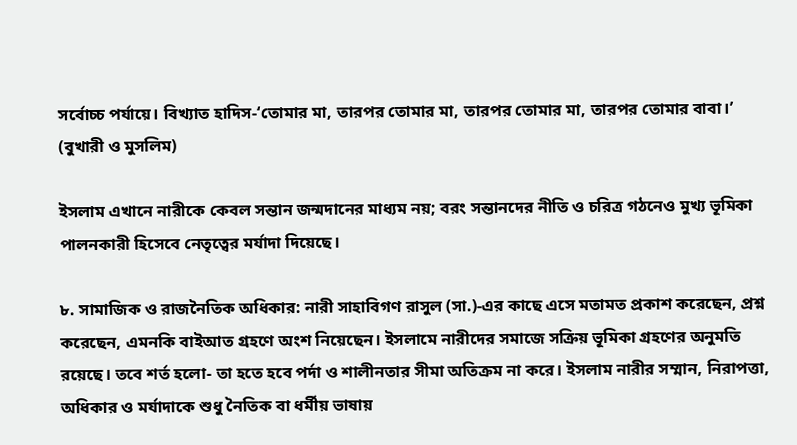সর্বোচ্চ পর্যায়ে। বিখ্যাত হাদিস-‘তোমার মা, তারপর তোমার মা, তারপর তোমার মা, তারপর তোমার বাবা।’ (বুখারী ও মুসলিম)

ইসলাম এখানে নারীকে কেবল সন্তান জন্মদানের মাধ্যম নয়; বরং সন্তানদের নীতি ও চরিত্র গঠনেও মুখ্য ভূমিকা পালনকারী হিসেবে নেতৃত্বের মর্যাদা দিয়েছে।

৮. সামাজিক ও রাজনৈতিক অধিকার: নারী সাহাবিগণ রাসুল (সা.)-এর কাছে এসে মতামত প্রকাশ করেছেন, প্রশ্ন করেছেন, এমনকি বাইআত গ্রহণে অংশ নিয়েছেন। ইসলামে নারীদের সমাজে সক্রিয় ভূমিকা গ্রহণের অনুমতি রয়েছে। তবে শর্ত হলো- তা হতে হবে পর্দা ও শালীনতার সীমা অতিক্রম না করে। ইসলাম নারীর সম্মান, নিরাপত্তা, অধিকার ও মর্যাদাকে শুধু নৈতিক বা ধর্মীয় ভাষায়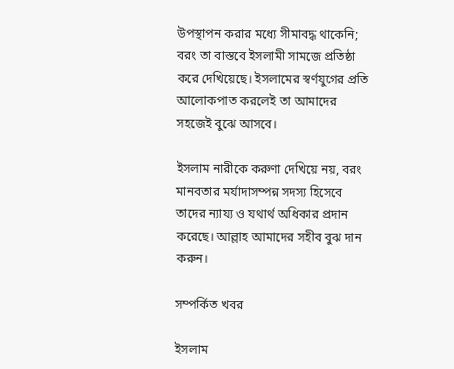উপস্থাপন করার মধ্যে সীমাবদ্ধ থাকেনি; বরং তা বাস্তবে ইসলামী সামজে প্রতিষ্ঠা করে দেখিয়েছে। ইসলামের স্বর্ণযুগের প্রতি আলোকপাত করলেই তা আমাদের সহজেই বুঝে আসবে।

ইসলাম নারীকে করুণা দেখিয়ে নয়, বরং মানবতার মর্যাদাসম্পন্ন সদস্য হিসেবে তাদের ন্যায্য ও যথার্থ অধিকার প্রদান করেছে। আল্লাহ আমাদের সহীব বুঝ দান করুন।

সম্পর্কিত খবর

ইসলাম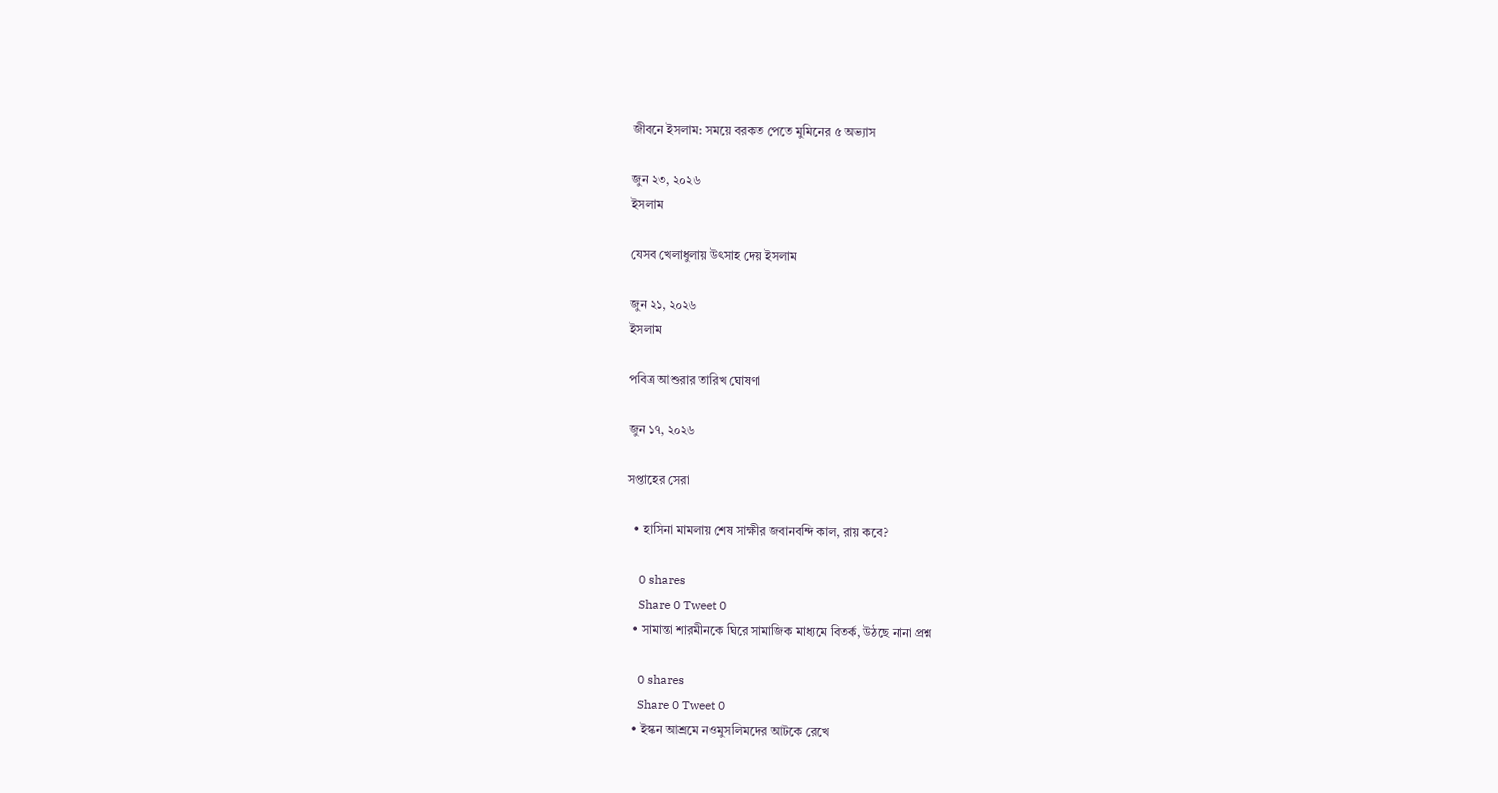জীবনে ইসলাম: সময়ে বরকত পেতে মুমিনের ৫ অভ্যাস

জুন ২৩, ২০২৬
ইসলাম

যেসব খেলাধুলায় উৎসাহ দেয় ইসলাম

জুন ২১, ২০২৬
ইসলাম

পবিত্র আশুরার তারিখ ঘোষণা

জুন ১৭, ২০২৬

সপ্তাহের সেরা

  • হাসিনা মামলায় শেষ সাক্ষীর জবানবন্দি কাল, রায় কবে?

    0 shares
    Share 0 Tweet 0
  • সামান্তা শারমীনকে ঘিরে সামাজিক মাধ্যমে বিতর্ক, উঠছে নানা প্রশ্ন

    0 shares
    Share 0 Tweet 0
  • ইস্কন আশ্রমে নওমুসলিমদের আটকে রেখে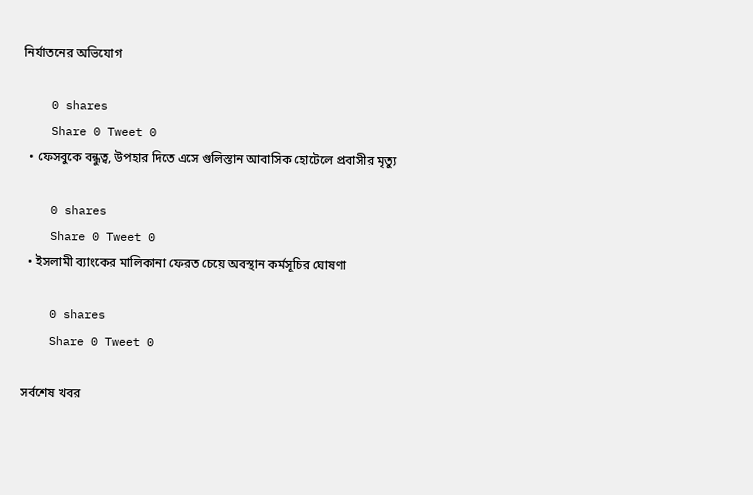নির্যাতনের অভিযোগ

    0 shares
    Share 0 Tweet 0
  • ফেসবুকে বন্ধুত্ব, উপহার দিতে এসে গুলিস্তান আবাসিক হোটেলে প্রবাসীর মৃত্যু

    0 shares
    Share 0 Tweet 0
  • ইসলামী ব্যাংকের মালিকানা ফেরত চেয়ে অবস্থান কর্মসূচির ঘোষণা

    0 shares
    Share 0 Tweet 0

সর্বশেষ খবর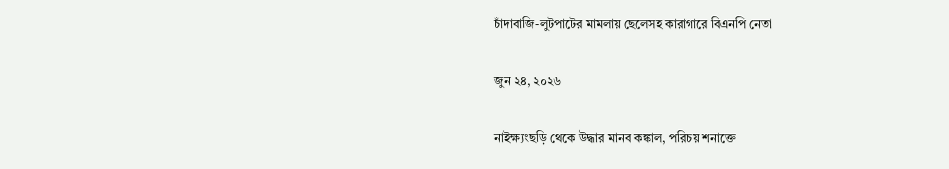চাঁদাবাজি-লুটপাটের মামলায় ছেলেসহ কারাগারে বিএনপি নেতা

জুন ২৪, ২০২৬

নাইক্ষ্যংছড়ি থেকে উদ্ধার মানব কঙ্কাল, পরিচয় শনাক্তে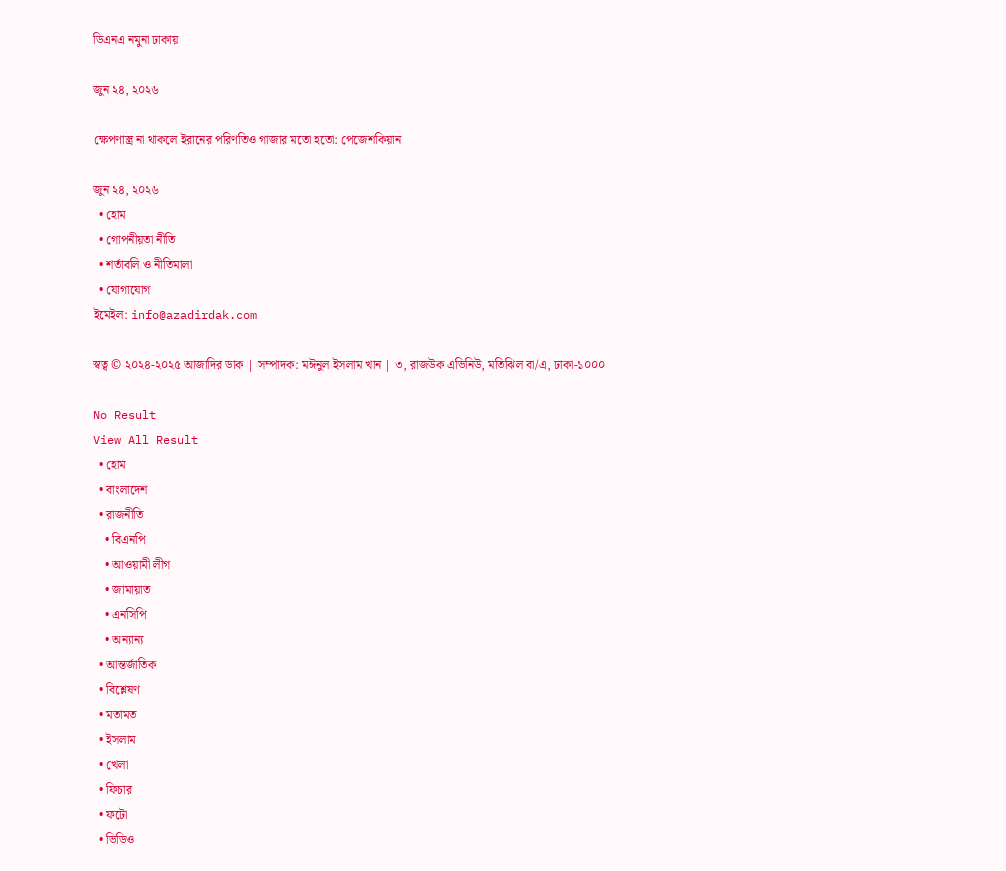ডিএনএ নমুনা ঢাকায়

জুন ২৪, ২০২৬

ক্ষেপণাস্ত্র না থাকলে ইরানের পরিণতিও গাজার মতো হতো: পেজেশকিয়ান

জুন ২৪, ২০২৬
  • হোম
  • গোপনীয়তা নীতি
  • শর্তাবলি ও নীতিমালা
  • যোগাযোগ
ইমেইল: info@azadirdak.com

স্বত্ব © ২০২৪-২০২৫ আজাদির ডাক | সম্পাদক: মঈনুল ইসলাম খান | ৩, রাজউক এভিনিউ, মতিঝিল বা/এ, ঢাকা-১০০০

No Result
View All Result
  • হোম
  • বাংলাদেশ
  • রাজনীতি
    • বিএনপি
    • আওয়ামী লীগ
    • জামায়াত
    • এনসিপি
    • অন্যান্য
  • আন্তর্জাতিক
  • বিশ্লেষণ
  • মতামত
  • ইসলাম
  • খেলা
  • ফিচার
  • ফটো
  • ভিডিও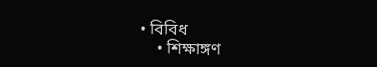• বিবিধ
    • শিক্ষাঙ্গণ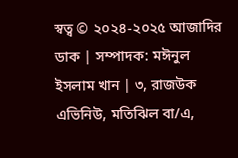স্বত্ব © ২০২৪-২০২৫ আজাদির ডাক | সম্পাদক: মঈনুল ইসলাম খান | ৩, রাজউক এভিনিউ, মতিঝিল বা/এ,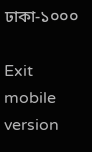ঢাকা-১০০০

Exit mobile version